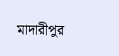মাদারীপুর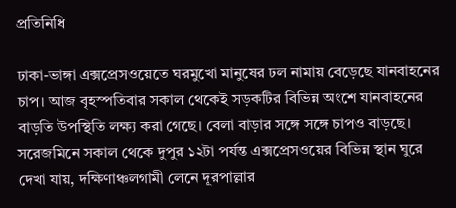প্রতিনিধি

ঢাকা-ভাঙ্গা এক্সপ্রেসওয়েতে ঘরমুখো মানুষের ঢল নামায় বেড়েছে যানবাহনের চাপ। আজ বৃহস্পতিবার সকাল থেকেই সড়কটির বিভিন্ন অংশে যানবাহনের বাড়তি উপস্থিতি লক্ষ্য করা গেছে। বেলা বাড়ার সঙ্গে সঙ্গে চাপও বাড়ছে।
সরেজমিনে সকাল থেকে দুপুর ১২টা পর্যন্ত এক্সপ্রেসওয়ের বিভিন্ন স্থান ঘুরে দেখা যায়, দক্ষিণাঞ্চলগামী লেনে দূরপাল্লার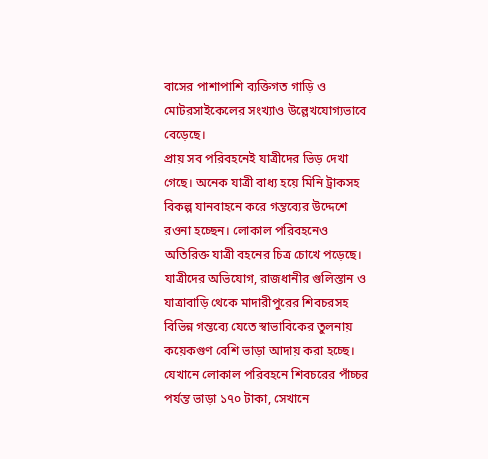বাসের পাশাপাশি ব্যক্তিগত গাড়ি ও মোটরসাইকেলের সংখ্যাও উল্লেখযোগ্যভাবে বেড়েছে।
প্রায় সব পরিবহনেই যাত্রীদের ভিড় দেখা গেছে। অনেক যাত্রী বাধ্য হয়ে মিনি ট্রাকসহ বিকল্প যানবাহনে করে গন্তব্যের উদ্দেশে রওনা হচ্ছেন। লোকাল পরিবহনেও অতিরিক্ত যাত্রী বহনের চিত্র চোখে পড়েছে।
যাত্রীদের অভিযোগ, রাজধানীর গুলিস্তান ও যাত্রাবাড়ি থেকে মাদারীপুরের শিবচরসহ বিভিন্ন গন্তব্যে যেতে স্বাভাবিকের তুলনায় কয়েকগুণ বেশি ভাড়া আদায় করা হচ্ছে। যেখানে লোকাল পরিবহনে শিবচরের পাঁচ্চর পর্যন্ত ভাড়া ১৭০ টাকা, সেখানে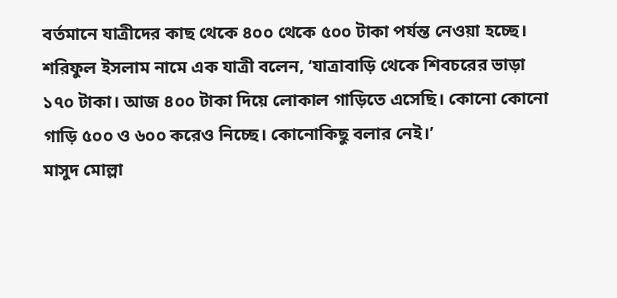বর্তমানে যাত্রীদের কাছ থেকে ৪০০ থেকে ৫০০ টাকা পর্যন্ত নেওয়া হচ্ছে।
শরিফুল ইসলাম নামে এক যাত্রী বলেন, ‘যাত্রাবাড়ি থেকে শিবচরের ভাড়া ১৭০ টাকা। আজ ৪০০ টাকা দিয়ে লোকাল গাড়িতে এসেছি। কোনো কোনো গাড়ি ৫০০ ও ৬০০ করেও নিচ্ছে। কোনোকিছু বলার নেই।’
মাসুদ মোল্লা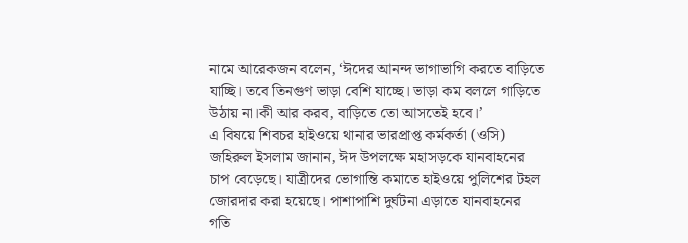নামে আরেকজন বলেন, ‘ঈদের আনন্দ ভাগাভাগি করতে বাড়িতে যাচ্ছি। তবে তিনগুণ ভাড়া বেশি যাচ্ছে। ভাড়া কম বললে গাড়িতে উঠায় না।কী আর করব, বাড়িতে তো আসতেই হবে।’
এ বিষয়ে শিবচর হাইওয়ে থানার ভারপ্রাপ্ত কর্মকর্তা (ওসি) জহিরুল ইসলাম জানান, ঈদ উপলক্ষে মহাসড়কে যানবাহনের চাপ বেড়েছে। যাত্রীদের ভোগান্তি কমাতে হাইওয়ে পুলিশের টহল জোরদার করা হয়েছে। পাশাপাশি দুর্ঘটনা এড়াতে যানবাহনের গতি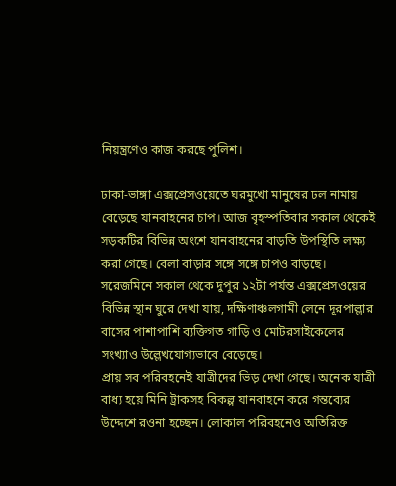নিয়ন্ত্রণেও কাজ করছে পুলিশ।

ঢাকা-ভাঙ্গা এক্সপ্রেসওয়েতে ঘরমুখো মানুষের ঢল নামায় বেড়েছে যানবাহনের চাপ। আজ বৃহস্পতিবার সকাল থেকেই সড়কটির বিভিন্ন অংশে যানবাহনের বাড়তি উপস্থিতি লক্ষ্য করা গেছে। বেলা বাড়ার সঙ্গে সঙ্গে চাপও বাড়ছে।
সরেজমিনে সকাল থেকে দুপুর ১২টা পর্যন্ত এক্সপ্রেসওয়ের বিভিন্ন স্থান ঘুরে দেখা যায়, দক্ষিণাঞ্চলগামী লেনে দূরপাল্লার বাসের পাশাপাশি ব্যক্তিগত গাড়ি ও মোটরসাইকেলের সংখ্যাও উল্লেখযোগ্যভাবে বেড়েছে।
প্রায় সব পরিবহনেই যাত্রীদের ভিড় দেখা গেছে। অনেক যাত্রী বাধ্য হয়ে মিনি ট্রাকসহ বিকল্প যানবাহনে করে গন্তব্যের উদ্দেশে রওনা হচ্ছেন। লোকাল পরিবহনেও অতিরিক্ত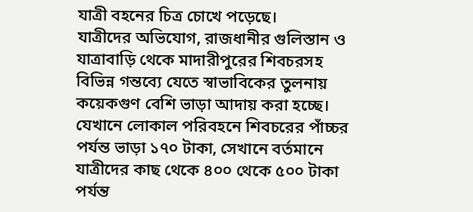যাত্রী বহনের চিত্র চোখে পড়েছে।
যাত্রীদের অভিযোগ, রাজধানীর গুলিস্তান ও যাত্রাবাড়ি থেকে মাদারীপুরের শিবচরসহ বিভিন্ন গন্তব্যে যেতে স্বাভাবিকের তুলনায় কয়েকগুণ বেশি ভাড়া আদায় করা হচ্ছে। যেখানে লোকাল পরিবহনে শিবচরের পাঁচ্চর পর্যন্ত ভাড়া ১৭০ টাকা, সেখানে বর্তমানে যাত্রীদের কাছ থেকে ৪০০ থেকে ৫০০ টাকা পর্যন্ত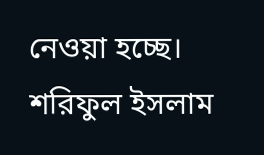নেওয়া হচ্ছে।
শরিফুল ইসলাম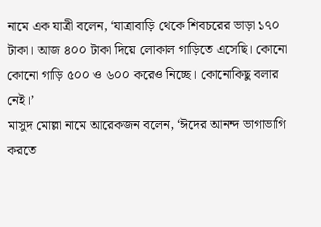নামে এক যাত্রী বলেন, ‘যাত্রাবাড়ি থেকে শিবচরের ভাড়া ১৭০ টাকা। আজ ৪০০ টাকা দিয়ে লোকাল গাড়িতে এসেছি। কোনো কোনো গাড়ি ৫০০ ও ৬০০ করেও নিচ্ছে। কোনোকিছু বলার নেই।’
মাসুদ মোল্লা নামে আরেকজন বলেন, ‘ঈদের আনন্দ ভাগাভাগি করতে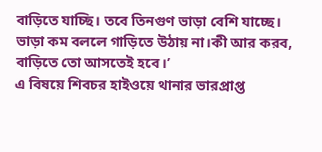বাড়িতে যাচ্ছি। তবে তিনগুণ ভাড়া বেশি যাচ্ছে। ভাড়া কম বললে গাড়িতে উঠায় না।কী আর করব, বাড়িতে তো আসতেই হবে।’
এ বিষয়ে শিবচর হাইওয়ে থানার ভারপ্রাপ্ত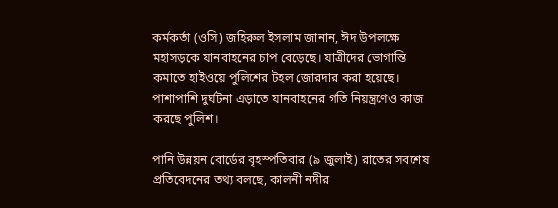কর্মকর্তা (ওসি) জহিরুল ইসলাম জানান, ঈদ উপলক্ষে মহাসড়কে যানবাহনের চাপ বেড়েছে। যাত্রীদের ভোগান্তি কমাতে হাইওয়ে পুলিশের টহল জোরদার করা হয়েছে। পাশাপাশি দুর্ঘটনা এড়াতে যানবাহনের গতি নিয়ন্ত্রণেও কাজ করছে পুলিশ।

পানি উন্নয়ন বোর্ডের বৃহস্পতিবার (৯ জুলাই) রাতের সবশেষ প্রতিবেদনের তথ্য বলছে, কালনী নদীর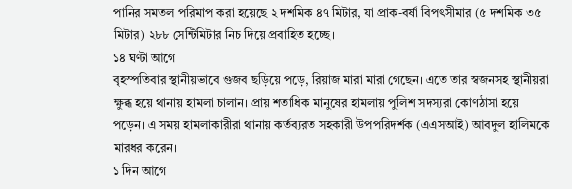পানির সমতল পরিমাপ করা হয়েছে ২ দশমিক ৪৭ মিটার, যা প্রাক-বর্ষা বিপৎসীমার (৫ দশমিক ৩৫ মিটার) ২৮৮ সেন্টিমিটার নিচ দিয়ে প্রবাহিত হচ্ছে।
১৪ ঘণ্টা আগে
বৃহস্পতিবার স্থানীয়ভাবে গুজব ছড়িয়ে পড়ে, রিয়াজ মারা মারা গেছেন। এতে তার স্বজনসহ স্থানীয়রা ক্ষুব্ধ হয়ে থানায় হামলা চালান। প্রায় শতাধিক মানুষের হামলায় পুলিশ সদস্যরা কোণঠাসা হয়ে পড়েন। এ সময় হামলাকারীরা থানায় কর্তব্যরত সহকারী উপপরিদর্শক (এএসআই) আবদুল হালিমকে মারধর করেন।
১ দিন আগে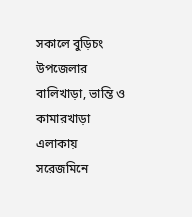সকালে বুড়িচং উপজেলার বালিখাড়া, ভান্তি ও কামারখাড়া এলাকায় সরেজমিনে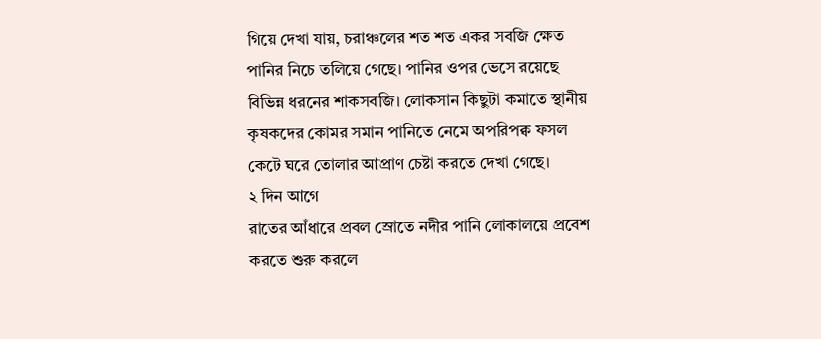গিয়ে দেখা যায়, চরাঞ্চলের শত শত একর সবজি ক্ষেত পানির নিচে তলিয়ে গেছে। পানির ওপর ভেসে রয়েছে বিভিন্ন ধরনের শাকসবজি। লোকসান কিছুটা কমাতে স্থানীয় কৃষকদের কোমর সমান পানিতে নেমে অপরিপক্ব ফসল কেটে ঘরে তোলার আপ্রাণ চেষ্টা করতে দেখা গেছে।
২ দিন আগে
রাতের আঁধারে প্রবল স্রোতে নদীর পানি লোকালয়ে প্রবেশ করতে শুরু করলে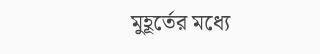মুহূর্তের মধ্যে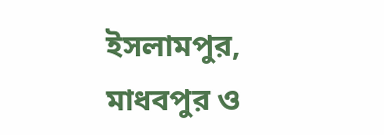ইসলামপুর, মাধবপুর ও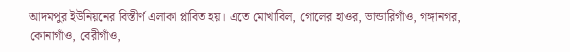আদমপুর ইউনিয়নের বিস্তীর্ণ এলাকা প্লাবিত হয়। এতে মোখাবিল, গোলের হাওর, ভান্ডারিগাঁও, গঙ্গানগর, কোনাগাঁও, বেরীগাঁও,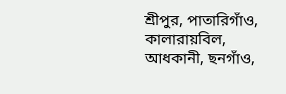শ্রীপুর, পাতারিগাঁও, কালারায়বিল, আধকানী, ছনগাঁও,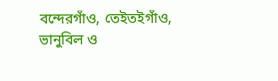বন্দেরগাঁও, তেইতইগাঁও, ভানুবিল ও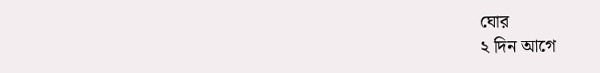ঘোর
২ দিন আগে